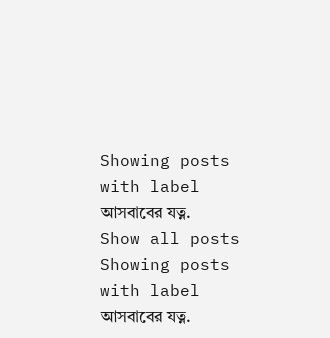Showing posts with label আসবাবের যত্ন. Show all posts
Showing posts with label আসবাবের যত্ন.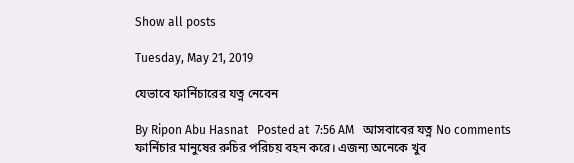Show all posts

Tuesday, May 21, 2019

যেভাবে ফার্নিচারের যত্ন নেবেন

By Ripon Abu Hasnat   Posted at  7:56 AM   আসবাবের যত্ন No comments
ফার্নিচার মানুষের রুচির পরিচয় বহন করে। এজন্য অনেকে খুব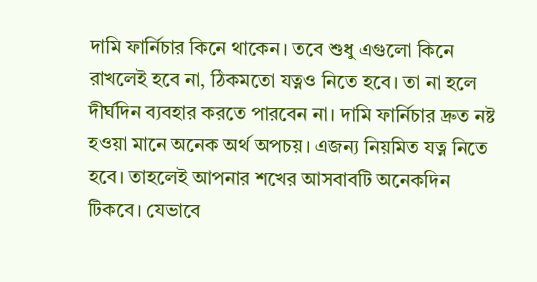দামি ফার্নিচার কিনে থাকেন। তবে শুধু এগুলো কিনে রাখলেই হবে না, ঠিকমতো যত্নও নিতে হবে। তা না হলে দীর্ঘদিন ব্যবহার করতে পারবেন না। দামি ফার্নিচার দ্রুত নষ্ট হওয়া মানে অনেক অর্থ অপচয়। এজন্য নিয়মিত যত্ন নিতে হবে। তাহলেই আপনার শখের আসবাবটি অনেকদিন টিকবে। যেভাবে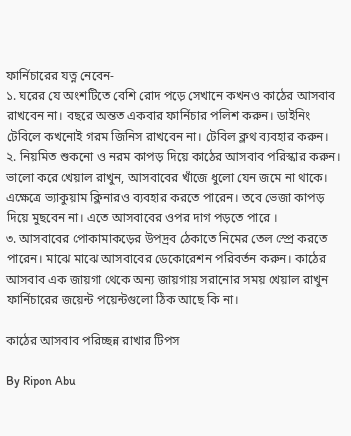ফার্নিচারের যত্ন নেবেন-
১. ঘরের যে অংশটিতে বেশি রোদ পড়ে সেখানে কখনও কাঠের আসবাব রাখবেন না। বছরে অন্তত একবার ফার্নিচার পলিশ করুন। ডাইনিং টেবিলে কখনোই গরম জিনিস রাখবেন না। টেবিল ক্লথ ব্যবহার করুন।
২. নিয়মিত শুকনো ও নরম কাপড় দিয়ে কাঠের আসবাব পরিস্কার করুন। ভালো করে খেয়াল রাখুন, আসবাবের খাঁজে ধুলো যেন জমে না থাকে। এক্ষেত্রে ভ্যাকুয়াম ক্লিনারও ব্যবহার করতে পারেন। তবে ভেজা কাপড় দিয়ে মুছবেন না। এতে আসবাবের ওপর দাগ পড়তে পারে ।
৩. আসবাবের পোকামাকড়ের উপদ্রব ঠেকাতে নিমের তেল স্প্রে করতে পারেন। মাঝে মাঝে আসবাবের ডেকোরেশন পরিবর্তন করুন। কাঠের আসবাব এক জায়গা থেকে অন্য জায়গায় সরানোর সময় খেয়াল রাখুন ফার্নিচারের জয়েন্ট পয়েন্টগুলো ঠিক আছে কি না।

কাঠের আসবাব পরিচ্ছন্ন রাখার টিপস

By Ripon Abu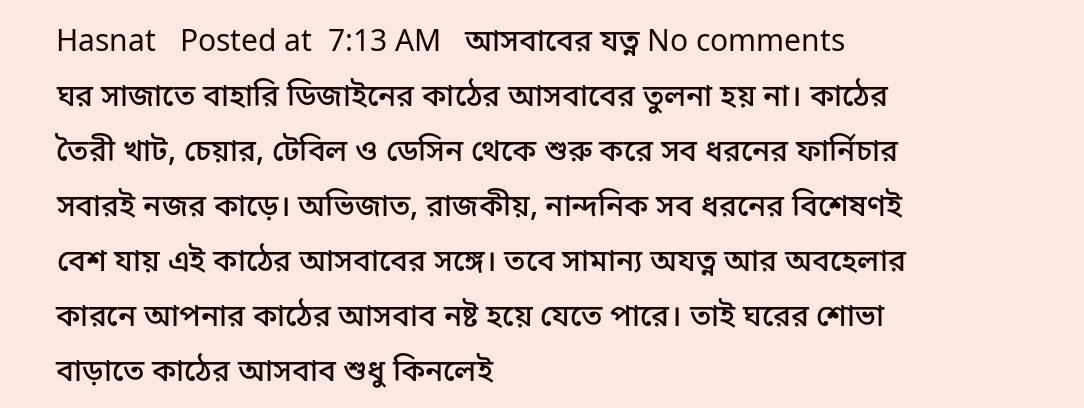Hasnat   Posted at  7:13 AM   আসবাবের যত্ন No comments
ঘর সাজাতে বাহারি ডিজাইনের কাঠের আসবাবের তুলনা হয় না। কাঠের তৈরী খাট, চেয়ার, টেবিল ও ডেসিন থেকে শুরু করে সব ধরনের ফার্নিচার সবারই নজর কাড়ে। অভিজাত, রাজকীয়, নান্দনিক সব ধরনের বিশেষণই বেশ যায় এই কাঠের আসবাবের সঙ্গে। তবে সামান্য অযত্ন আর অবহেলার কারনে আপনার কাঠের আসবাব নষ্ট হয়ে যেতে পারে। তাই ঘরের শোভা বাড়াতে কাঠের আসবাব শুধু কিনলেই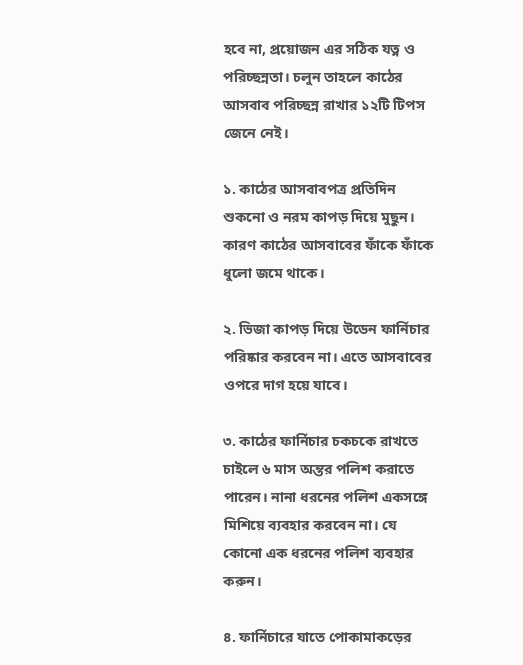হবে না, প্রয়োজন এর সঠিক যত্ন ও পরিচ্ছন্নতা। চলুন তাহলে কাঠের আসবাব পরিচ্ছন্ন রাখার ১২টি টিপস জেনে নেই।

১. কাঠের আসবাবপত্র প্রতিদিন শুকনো ও নরম কাপড় দিয়ে মুছুন। কারণ কাঠের আসবাবের ফাঁকে ফাঁকে ধুলো জমে থাকে।

২. ভিজা কাপড় দিয়ে উডেন ফার্নিচার পরিষ্কার করবেন না। এতে আসবাবের ওপরে দাগ হয়ে যাবে।

৩. কাঠের ফার্নিচার চকচকে রাখতে চাইলে ৬ মাস অন্তর পলিশ করাতে পারেন। নানা ধরনের পলিশ একসঙ্গে মিশিয়ে ব্যবহার করবেন না। যে কোনো এক ধরনের পলিশ ব্যবহার করুন।

৪. ফার্নিচারে যাতে পোকামাকড়ের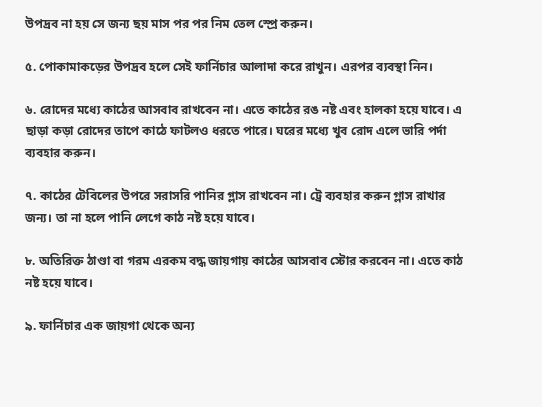উপদ্রব না হয় সে জন্য ছয় মাস পর পর নিম তেল স্প্রে করুন।

৫. পোকামাকড়ের উপদ্রব হলে সেই ফার্নিচার আলাদা করে রাখুন। এরপর ব্যবস্থা নিন।

৬. রোদের মধ্যে কাঠের আসবাব রাখবেন না। এতে কাঠের রঙ নষ্ট এবং হালকা হয়ে যাবে। এ ছাড়া কড়া রোদের তাপে কাঠে ফাটলও ধরতে পারে। ঘরের মধ্যে খুব রোদ এলে ভারি পর্দা ব্যবহার করুন।

৭. কাঠের টেবিলের উপরে সরাসরি পানির গ্লাস রাখবেন না। ট্রে ব্যবহার করুন গ্লাস রাখার জন্য। তা না হলে পানি লেগে কাঠ নষ্ট হয়ে যাবে।

৮. অতিরিক্ত ঠাণ্ডা বা গরম এরকম বদ্ধ জায়গায় কাঠের আসবাব স্টোর করবেন না। এতে কাঠ নষ্ট হয়ে যাবে।

৯. ফার্নিচার এক জায়গা থেকে অন্য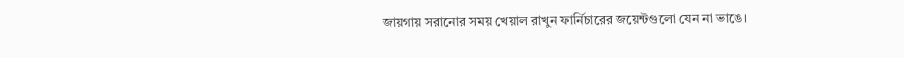জায়গায় সরানোর সময় খেয়াল রাখুন ফার্নিচারের জয়েন্টগুলো যেন না ভাঙে।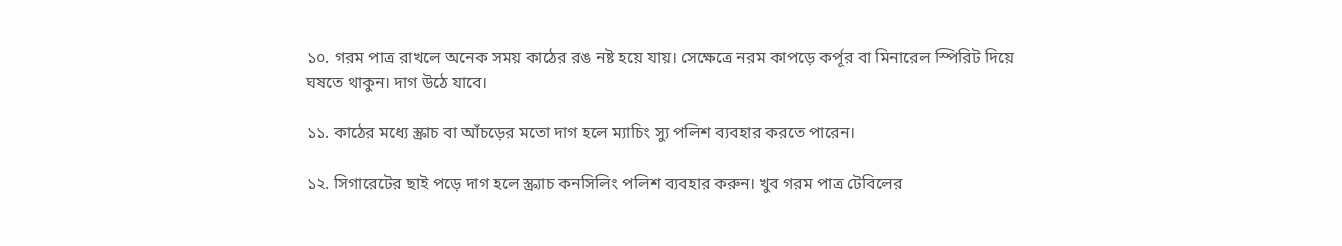১০. গরম পাত্র রাখলে অনেক সময় কাঠের রঙ নষ্ট হয়ে যায়। সেক্ষেত্রে নরম কাপড়ে কর্পূর বা মিনারেল স্পিরিট দিয়ে ঘষতে থাকুন। দাগ উঠে যাবে।

১১. কাঠের মধ্যে স্ক্রাচ বা আঁচড়ের মতো দাগ হলে ম্যাচিং স্যু পলিশ ব্যবহার করতে পারেন।

১২. সিগারেটের ছাই পড়ে দাগ হলে স্ক্র্যাচ কনসিলিং পলিশ ব্যবহার করুন। খুব গরম পাত্র টেবিলের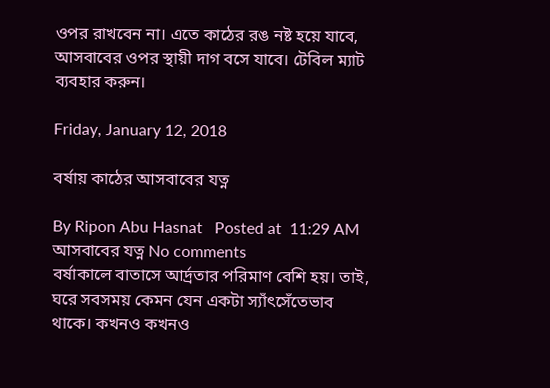ওপর রাখবেন না। এতে কাঠের রঙ নষ্ট হয়ে যাবে, আসবাবের ওপর স্থায়ী দাগ বসে যাবে। টেবিল ম্যাট ব্যবহার করুন।

Friday, January 12, 2018

বর্ষায় কাঠের আসবাবের যত্ন

By Ripon Abu Hasnat   Posted at  11:29 AM   আসবাবের যত্ন No comments
বর্ষাকালে বাতাসে আর্দ্রতার পরিমাণ বেশি হয়। তাই, ঘরে সবসময় কেমন যেন একটা স্যাঁৎসেঁতেভাব থাকে। কখনও কখনও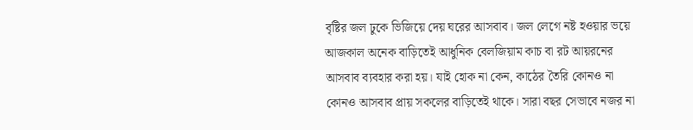বৃষ্টির জল ঢুকে ভিজিয়ে দেয় ঘরের আসবাব। জল লেগে নষ্ট হওয়ার ভয়ে আজকাল অনেক বাড়িতেই আধুনিক বেলজিয়াম কাচ বা রট আয়রনের আসবাব ব্যবহার করা হয়। যাই হোক না কেন, কাঠের তৈরি কোনও না কোনও আসবাব প্রায় সকলের বাড়িতেই থাকে। সারা বছর সেভাবে নজর না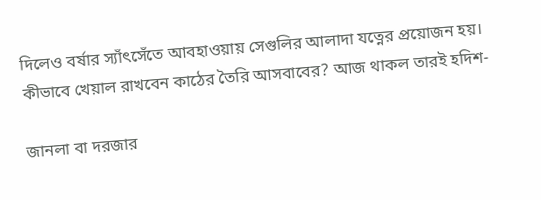দিলেও বর্ষার স্যাঁৎসেঁতে আবহাওয়ায় সেগুলির আলাদা যত্নের প্রয়োজন হয়। কীভাবে খেয়াল রাখবেন কাঠের তৈরি আসবাবের? আজ থাকল তারই হদিশ-

জানলা বা দরজার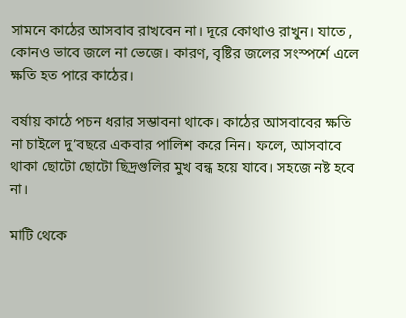সামনে কাঠের আসবাব রাখবেন না। দূরে কোথাও রাখুন। যাতে , কোনও ভাবে জলে না ভেজে। কারণ, বৃষ্টির জলের সংস্পর্শে এলে ক্ষতি হত পারে কাঠের।

বর্ষায় কাঠে পচন ধরার সম্ভাবনা থাকে। কাঠের আসবাবের ক্ষতি না চাইলে দু’বছরে একবার পালিশ করে নিন। ফলে, আসবাবে থাকা ছোটো ছোটো ছিদ্রগুলির মুখ বন্ধ হয়ে যাবে। সহজে নষ্ট হবে না।

মাটি থেকে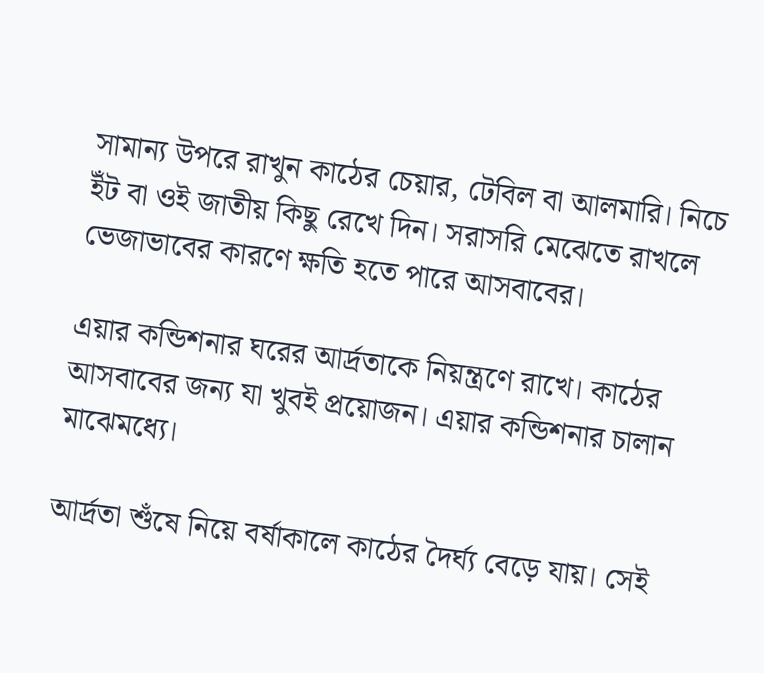সামান্য উপরে রাখুন কাঠের চেয়ার, টেবিল বা আলমারি। নিচে ইঁট বা ওই জাতীয় কিছু রেখে দিন। সরাসরি মেঝেতে রাখলে ভেজাভাবের কারণে ক্ষতি হতে পারে আসবাবের।

এয়ার কন্ডিশনার ঘরের আর্দ্রতাকে নিয়ন্ত্রণে রাখে। কাঠের আসবাবের জন্য যা খুবই প্রয়োজন। এয়ার কন্ডিশনার চালান মাঝেমধ্যে।

আর্দ্রতা শুঁষে নিয়ে বর্ষাকালে কাঠের দৈর্ঘ্য বেড়ে যায়। সেই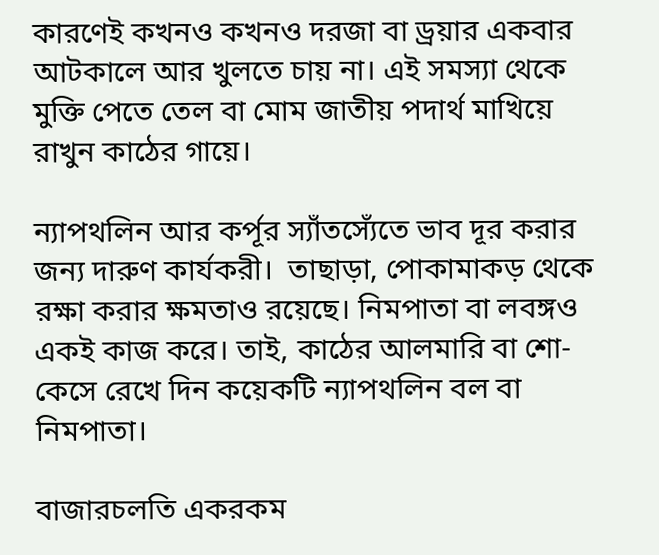কারণেই কখনও কখনও দরজা বা ড্রয়ার একবার আটকালে আর খুলতে চায় না। এই সমস্যা থেকে মুক্তি পেতে তেল বা মোম জাতীয় পদার্থ মাখিয়ে রাখুন কাঠের গায়ে।

ন্যাপথলিন আর কর্পূর স্যাঁতস্যেঁতে ভাব দূর করার জন্য দারুণ কার্যকরী।  তাছাড়া, পোকামাকড় থেকে রক্ষা করার ক্ষমতাও রয়েছে। নিমপাতা বা লবঙ্গও একই কাজ করে। তাই, কাঠের আলমারি বা শো-কেসে রেখে দিন কয়েকটি ন্যাপথলিন বল বা নিমপাতা।

বাজারচলতি একরকম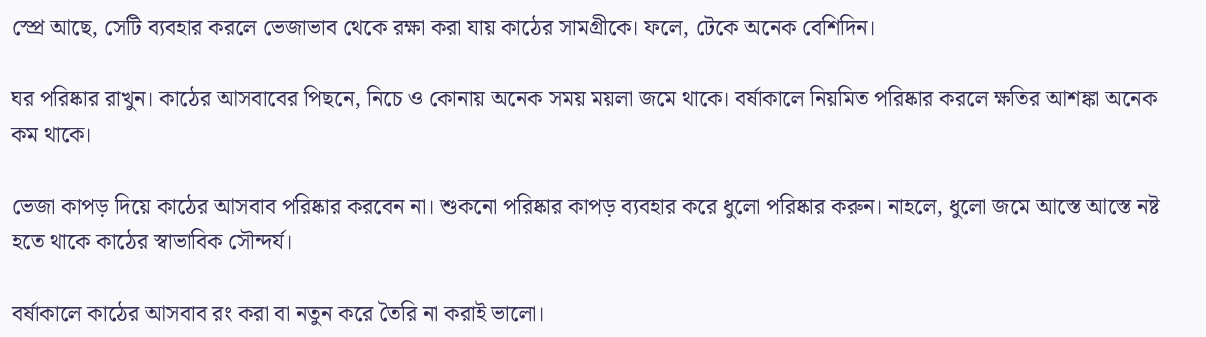স্প্রে আছে, সেটি ব্যবহার করলে ভেজাভাব থেকে রক্ষা করা যায় কাঠের সামগ্রীকে। ফলে, টেকে অনেক বেশিদিন।

ঘর পরিষ্কার রাখুন। কাঠের আসবাবের পিছনে, নিচে ও কোনায় অনেক সময় ময়লা জমে থাকে। বর্ষাকালে নিয়মিত পরিষ্কার করলে ক্ষতির আশঙ্কা অনেক কম থাকে।

ভেজা কাপড় দিয়ে কাঠের আসবাব পরিষ্কার করবেন না। শুকনো পরিষ্কার কাপড় ব্যবহার করে ধুলো পরিষ্কার করুন। নাহলে, ধুলো জমে আস্তে আস্তে নষ্ট হতে থাকে কাঠের স্বাভাবিক সৌন্দর্য।

বর্ষাকালে কাঠের আসবাব রং করা বা নতুন করে তৈরি না করাই ভালো।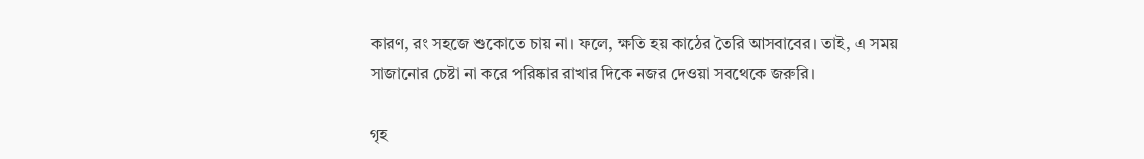কারণ, রং সহজে শুকোতে চায় না। ফলে, ক্ষতি হয় কাঠের তৈরি আসবাবের। তাই, এ সময় সাজানোর চেষ্টা না করে পরিষ্কার রাখার দিকে নজর দেওয়া সবথেকে জরুরি।

গৃহ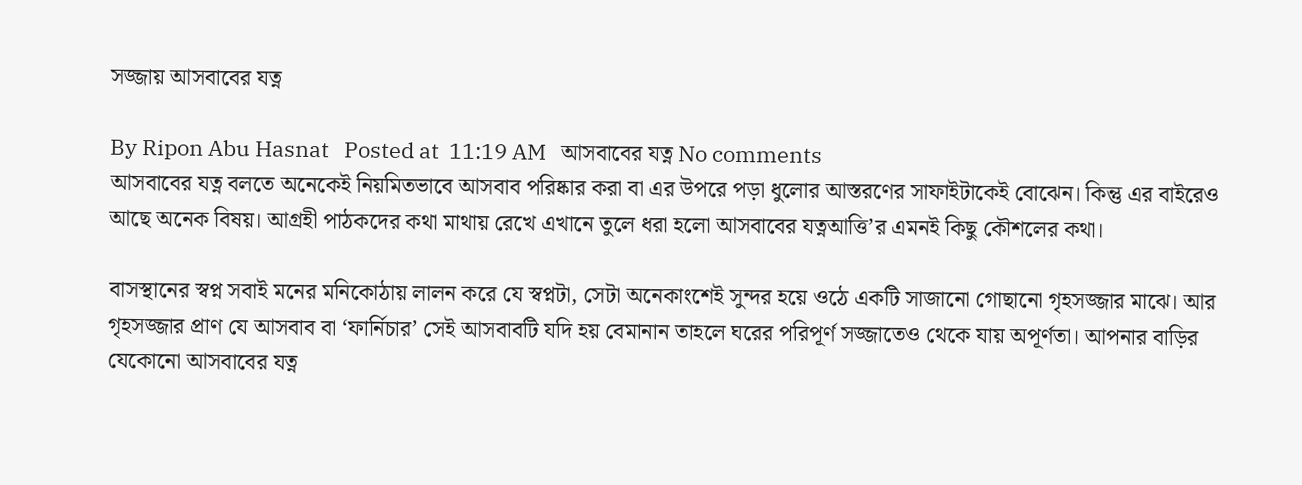সজ্জায় আসবাবের যত্ন

By Ripon Abu Hasnat   Posted at  11:19 AM   আসবাবের যত্ন No comments
আসবাবের যত্ন বলতে অনেকেই নিয়মিতভাবে আসবাব পরিষ্কার করা বা এর উপরে পড়া ধুলোর আস্তরণের সাফাইটাকেই বোঝেন। কিন্তু এর বাইরেও আছে অনেক বিষয়। আগ্রহী পাঠকদের কথা মাথায় রেখে এখানে তুলে ধরা হলো আসবাবের যত্নআত্তি’র এমনই কিছু কৌশলের কথা।

বাসস্থানের স্বপ্ন সবাই মনের মনিকোঠায় লালন করে যে স্বপ্নটা, সেটা অনেকাংশেই সুন্দর হয়ে ওঠে একটি সাজানো গোছানো গৃহসজ্জার মাঝে। আর গৃহসজ্জার প্রাণ যে আসবাব বা ‘ফার্নিচার’ সেই আসবাবটি যদি হয় বেমানান তাহলে ঘরের পরিপূর্ণ সজ্জাতেও থেকে যায় অপূর্ণতা। আপনার বাড়ির যেকোনো আসবাবের যত্ন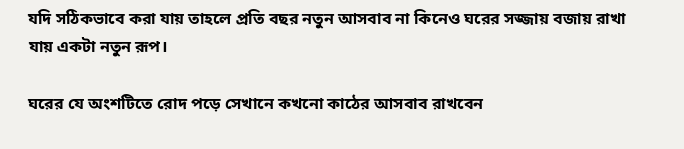যদি সঠিকভাবে করা যায় তাহলে প্রতি বছর নতুন আসবাব না কিনেও ঘরের সজ্জায় বজায় রাখা যায় একটা নতুন রূপ।

ঘরের যে অংশটিতে রোদ পড়ে সেখানে কখনো কাঠের আসবাব রাখবেন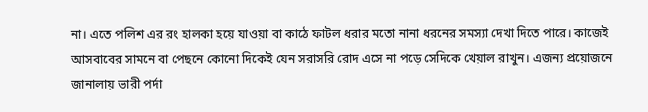না। এতে পলিশ এর রং হালকা হয়ে যাওয়া বা কাঠে ফাটল ধরার মতো নানা ধরনের সমস্যা দেখা দিতে পারে। কাজেই আসবাবের সামনে বা পেছনে কোনো দিকেই যেন সরাসরি রোদ এসে না পড়ে সেদিকে খেয়াল রাখুন। এজন্য প্রয়োজনে জানালায় ভারী পর্দা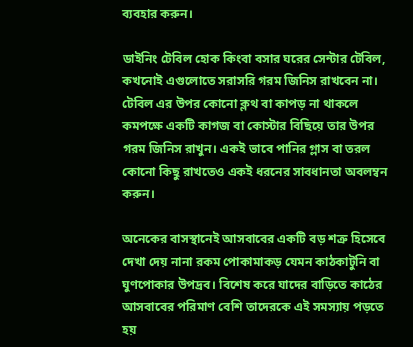ব্যবহার করুন।

ডাইনিং টেবিল হোক কিংবা বসার ঘরের সেন্টার টেবিল, কখনোই এগুলোতে সরাসরি গরম জিনিস রাখবেন না। টেবিল এর উপর কোনো ক্লথ বা কাপড় না থাকলে কমপক্ষে একটি কাগজ বা কোস্টার বিছিয়ে তার উপর গরম জিনিস রাখুন। একই ভাবে পানির গ্লাস বা তরল কোনো কিছু রাখতেও একই ধরনের সাবধানতা অবলম্বন করুন।

অনেকের বাসস্থানেই আসবাবের একটি বড় শত্রু হিসেবে দেখা দেয় নানা রকম পোকামাকড় যেমন কাঠকাটুনি বা ঘুণপোকার উপদ্রব। বিশেষ করে যাদের বাড়িতে কাঠের আসবাবের পরিমাণ বেশি তাদেরকে এই সমস্যায় পড়তে হয়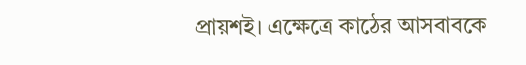প্রায়শই। এক্ষেত্রে কাঠের আসবাবকে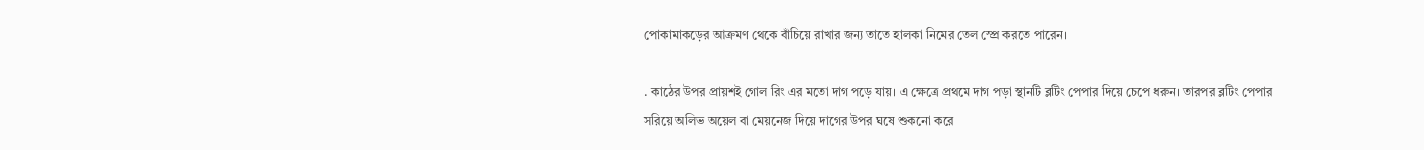পোকামাকড়ের আক্রমণ থেকে বাঁচিয়ে রাখার জন্য তাতে হালকা নিমের তেল স্প্রে করতে পারেন।

. কাঠের উপর প্রায়শই গোল রিং এর মতো দাগ পড়ে যায়। এ ক্ষেত্রে প্রথমে দাগ পড়া স্থানটি ব্লটিং পেপার দিয়ে চেপে ধরুন। তারপর ব্লটিং পেপার সরিয়ে অলিভ অয়েল বা মেয়নেজ দিয়ে দাগের উপর ঘষে শুকনো করে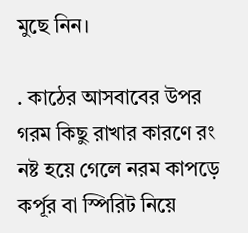মুছে নিন।

. কাঠের আসবাবের উপর গরম কিছু রাখার কারণে রং নষ্ট হয়ে গেলে নরম কাপড়ে কর্পূর বা স্পিরিট নিয়ে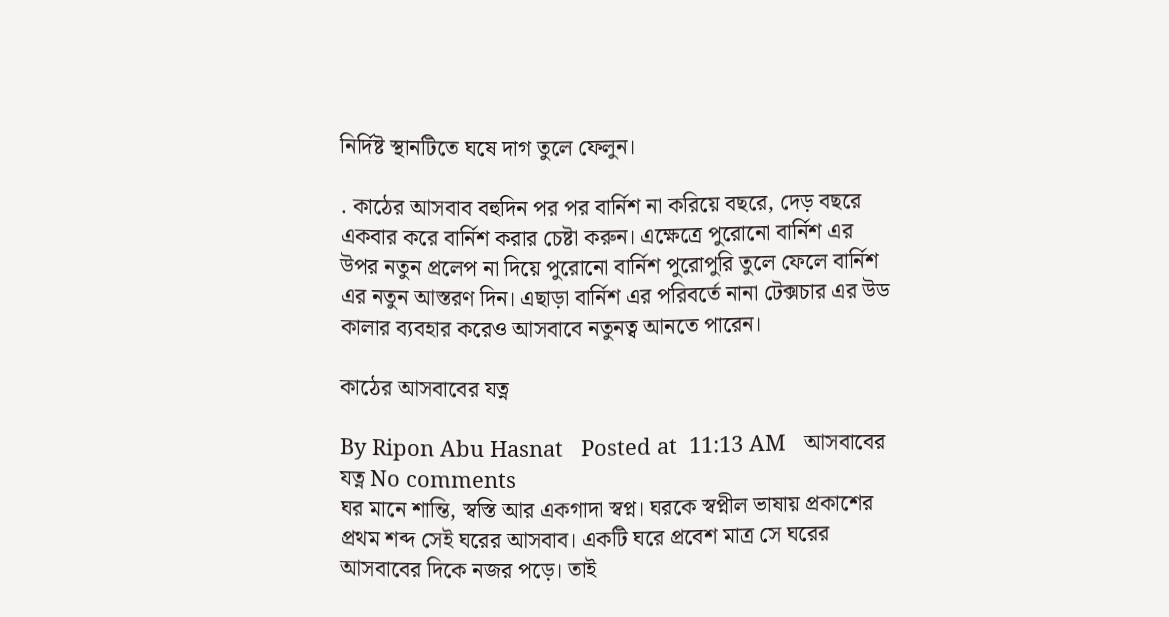নির্দিষ্ট স্থানটিতে ঘষে দাগ তুলে ফেলুন।

. কাঠের আসবাব বহুদিন পর পর বার্নিশ না করিয়ে বছরে, দেড় বছরে একবার করে বার্নিশ করার চেষ্টা করুন। এক্ষেত্রে পুরোনো বার্নিশ এর উপর নতুন প্রলেপ না দিয়ে পুরোনো বার্নিশ পুরোপুরি তুলে ফেলে বার্নিশ এর নতুন আস্তরণ দিন। এছাড়া বার্নিশ এর পরিবর্তে নানা টেক্সচার এর উড কালার ব্যবহার করেও আসবাবে নতুনত্ব আনতে পারেন।

কাঠের আসবাবের যত্ন

By Ripon Abu Hasnat   Posted at  11:13 AM   আসবাবের যত্ন No comments
ঘর মানে শান্তি, স্বস্তি আর একগাদা স্বপ্ন। ঘরকে স্বপ্নীল ভাষায় প্রকাশের প্রথম শব্দ সেই ঘরের আসবাব। একটি ঘরে প্রবেশ মাত্র সে ঘরের আসবাবের দিকে নজর পড়ে। তাই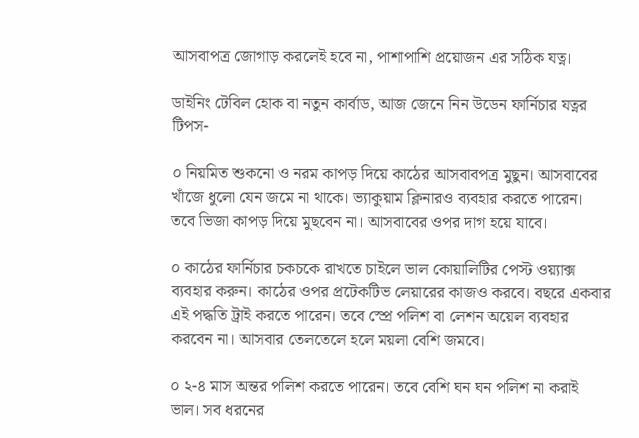আসবাপত্র জোগাড় করলেই হবে না, পাশাপাশি প্রয়োজন এর সঠিক যত্ন।

ডাইনিং টেবিল হোক বা নতুন কার্বাড, আজ জেনে নিন উডেন ফার্নিচার যত্নর টিপস-

০ নিয়মিত শুকনো ও নরম কাপড় দিয়ে কাঠের আসবাবপত্র মুছুন। আসবাবের খাঁজে ধুলো যেন জমে না থাকে। ভ্যাকুয়াম ক্লিনারও ব্যবহার করতে পারেন। তবে ভিজা কাপড় দিয়ে মুছবেন না। আসবাবের ওপর দাগ হয়ে যাবে।

০ কাঠের ফার্নিচার চকচকে রাখতে চাইলে ভাল কোয়ালিটির পেস্ট ওয়্যাক্স ব্যবহার করুন। কাঠের ওপর প্রটেকটিভ লেয়ারের কাজও করবে। বছরে একবার এই পদ্ধতি ট্রাই করতে পারেন। তবে স্প্রে পলিশ বা লেশন অয়েল ব্যবহার করবেন না। আসবার তেলতেলে হলে ময়লা বেশি জমবে।

০ ২-৪ মাস অন্তর পলিশ করতে পারেন। তবে বেশি ঘন ঘন পলিশ না করাই ভাল। সব ধরনের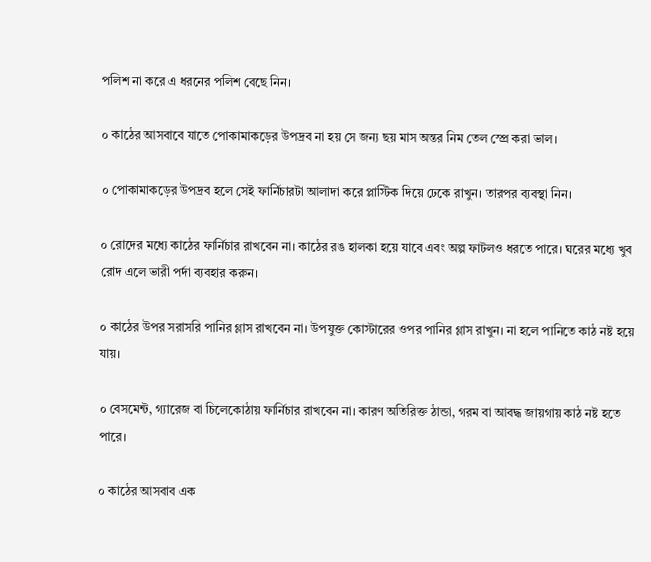পলিশ না করে এ ধরনের পলিশ বেছে নিন।

০ কাঠের আসবাবে যাতে পোকামাকড়ের উপদ্রব না হয় সে জন্য ছয় মাস অন্তর নিম তেল স্প্রে করা ভাল।

০ পোকামাকড়ের উপদ্রব হলে সেই ফার্নিচারটা আলাদা করে প্লাস্টিক দিয়ে ঢেকে রাখুন। তারপর ব্যবস্থা নিন।

০ রোদের মধ্যে কাঠের ফার্নিচার রাখবেন না। কাঠের রঙ হালকা হয়ে যাবে এবং অল্প ফাটলও ধরতে পারে। ঘরের মধ্যে খুব রোদ এলে ভারী পর্দা ব্যবহার করুন।

০ কাঠের উপর সরাসরি পানির গ্লাস রাখবেন না। উপযুক্ত কোস্টারের ওপর পানির গ্লাস রাখুন। না হলে পানিতে কাঠ নষ্ট হয়ে যায়।

০ বেসমেন্ট, গ্যারেজ বা চিলেকোঠায় ফার্নিচার রাখবেন না। কারণ অতিরিক্ত ঠান্ডা, গরম বা আবদ্ধ জায়গায় কাঠ নষ্ট হতে পারে।

০ কাঠের আসবাব এক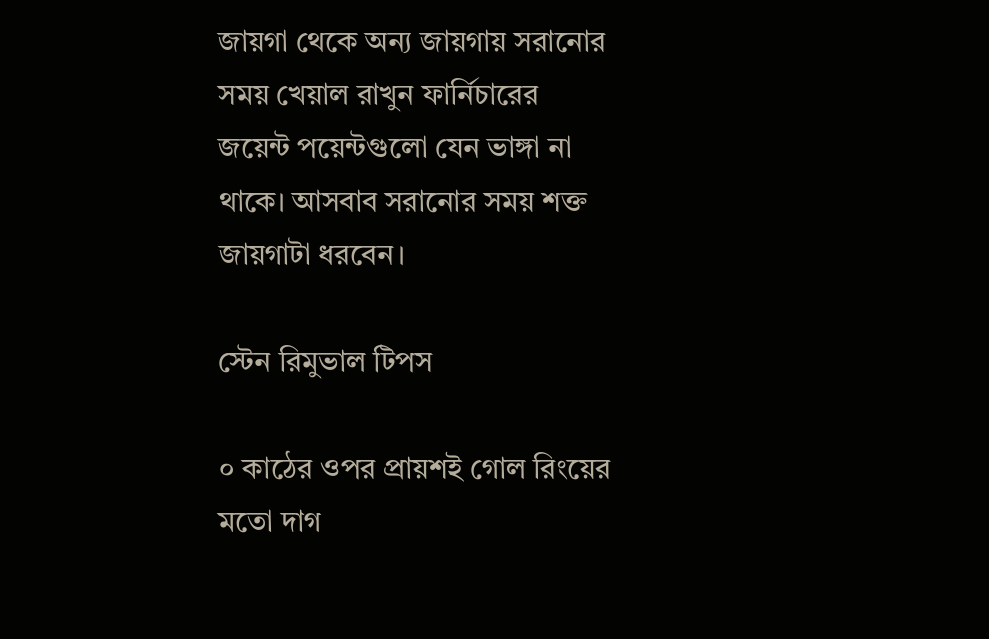জায়গা থেকে অন্য জায়গায় সরানোর সময় খেয়াল রাখুন ফার্নিচারের জয়েন্ট পয়েন্টগুলো যেন ভাঙ্গা না থাকে। আসবাব সরানোর সময় শক্ত জায়গাটা ধরবেন।

স্টেন রিমুভাল টিপস

০ কাঠের ওপর প্রায়শই গোল রিংয়ের মতো দাগ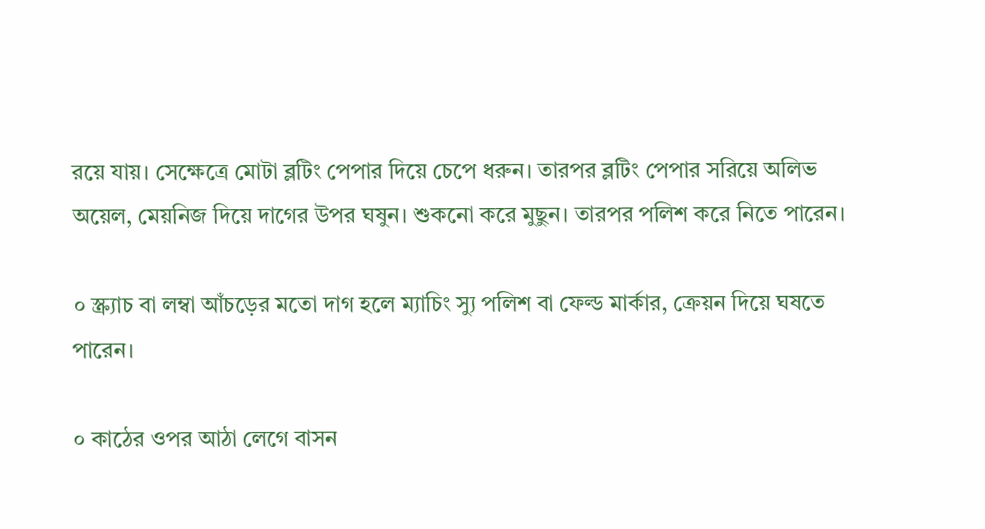রয়ে যায়। সেক্ষেত্রে মোটা ব্লটিং পেপার দিয়ে চেপে ধরুন। তারপর ব্লটিং পেপার সরিয়ে অলিভ অয়েল, মেয়নিজ দিয়ে দাগের উপর ঘষুন। শুকনো করে মুছুন। তারপর পলিশ করে নিতে পারেন।

০ স্ক্র্যাচ বা লম্বা আঁচড়ের মতো দাগ হলে ম্যাচিং স্যু পলিশ বা ফেল্ড মার্কার, ক্রেয়ন দিয়ে ঘষতে পারেন।

০ কাঠের ওপর আঠা লেগে বাসন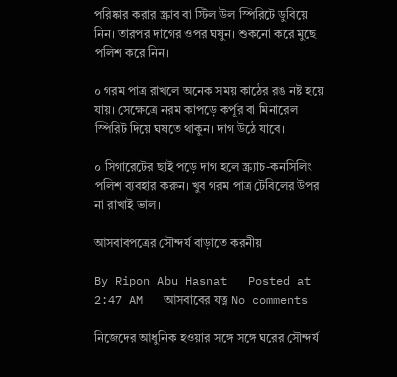পরিষ্কার করার স্ক্রাব বা স্টিল উল স্পিরিটে ডুবিয়ে নিন। তারপর দাগের ওপর ঘষুন। শুকনো করে মুছে পলিশ করে নিন।

০ গরম পাত্র রাখলে অনেক সময় কাঠের রঙ নষ্ট হয়ে যায়। সেক্ষেত্রে নরম কাপড়ে কর্পূর বা মিনারেল স্পিরিট দিয়ে ঘষতে থাকুন। দাগ উঠে যাবে।

০ সিগারেটের ছাই পড়ে দাগ হলে স্ক্র্যাচ-কনসিলিং পলিশ ব্যবহার করুন। খুব গরম পাত্র টেবিলের উপর না রাখাই ভাল।

আসবাবপত্রের সৌন্দর্য বাড়াতে করনীয়

By Ripon Abu Hasnat   Posted at  2:47 AM   আসবাবের যত্ন No comments

নিজেদের আধুনিক হওয়ার সঙ্গে সঙ্গে ঘরের সৌন্দর্য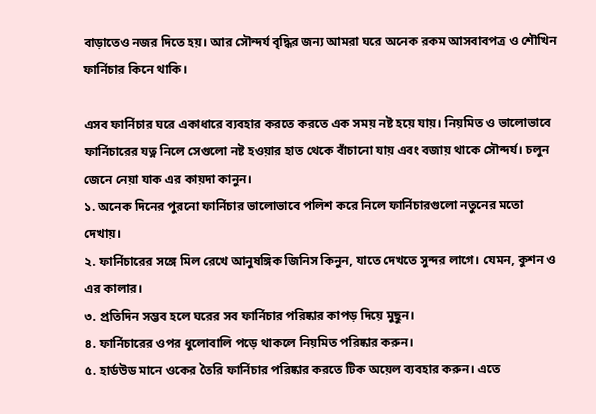বাড়াতেও নজর দিতে হয়। আর সৌন্দর্য বৃদ্ধির জন্য আমরা ঘরে অনেক রকম আসবাবপত্র ও শৌখিন ফার্নিচার কিনে থাকি।

এসব ফার্নিচার ঘরে একাধারে ব্যবহার করতে করতে এক সময় নষ্ট হয়ে যায়। নিয়মিত ও ভালোভাবে ফার্নিচারের যত্ন নিলে সেগুলো নষ্ট হওয়ার হাত থেকে বাঁচানো যায় এবং বজায় থাকে সৌন্দর্য। চলুন জেনে নেয়া যাক এর কায়দা কানুন।
১. অনেক দিনের পুরনো ফার্নিচার ভালোভাবে পলিশ করে নিলে ফার্নিচারগুলো নতুনের মতো দেখায়।
২. ফার্নিচারের সঙ্গে মিল রেখে আনুষঙ্গিক জিনিস কিনুন, যাতে দেখতে সুন্দর লাগে। যেমন, কুশন ও এর কালার।
৩. প্রতিদিন সম্ভব হলে ঘরের সব ফার্নিচার পরিষ্কার কাপড় দিয়ে মুছুন।
৪. ফার্নিচারের ওপর ধুলোবালি পড়ে থাকলে নিয়মিত পরিষ্কার করুন।
৫. হার্ডউড মানে ওকের তৈরি ফার্নিচার পরিষ্কার করতে টিক অয়েল ব্যবহার করুন। এতে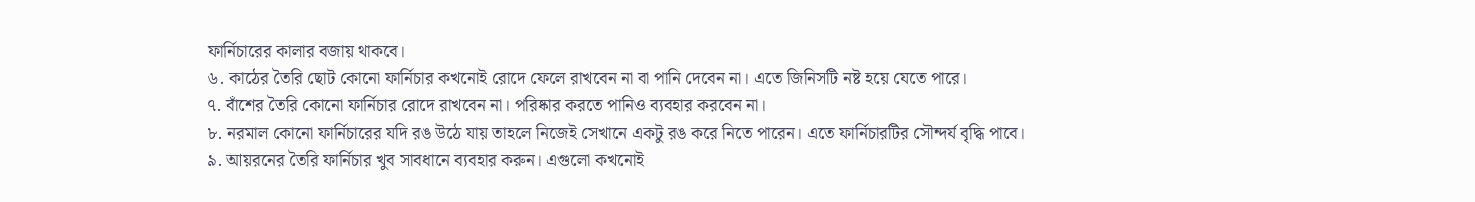ফার্নিচারের কালার বজায় থাকবে।
৬. কাঠের তৈরি ছোট কোনো ফার্নিচার কখনোই রোদে ফেলে রাখবেন না বা পানি দেবেন না। এতে জিনিসটি নষ্ট হয়ে যেতে পারে।
৭. বাঁশের তৈরি কোনো ফার্নিচার রোদে রাখবেন না। পরিষ্কার করতে পানিও ব্যবহার করবেন না।
৮. নরমাল কোনো ফার্নিচারের যদি রঙ উঠে যায় তাহলে নিজেই সেখানে একটু রঙ করে নিতে পারেন। এতে ফার্নিচারটির সৌন্দর্য বৃদ্ধি পাবে।
৯. আয়রনের তৈরি ফার্নিচার খুব সাবধানে ব্যবহার করুন। এগুলো কখনোই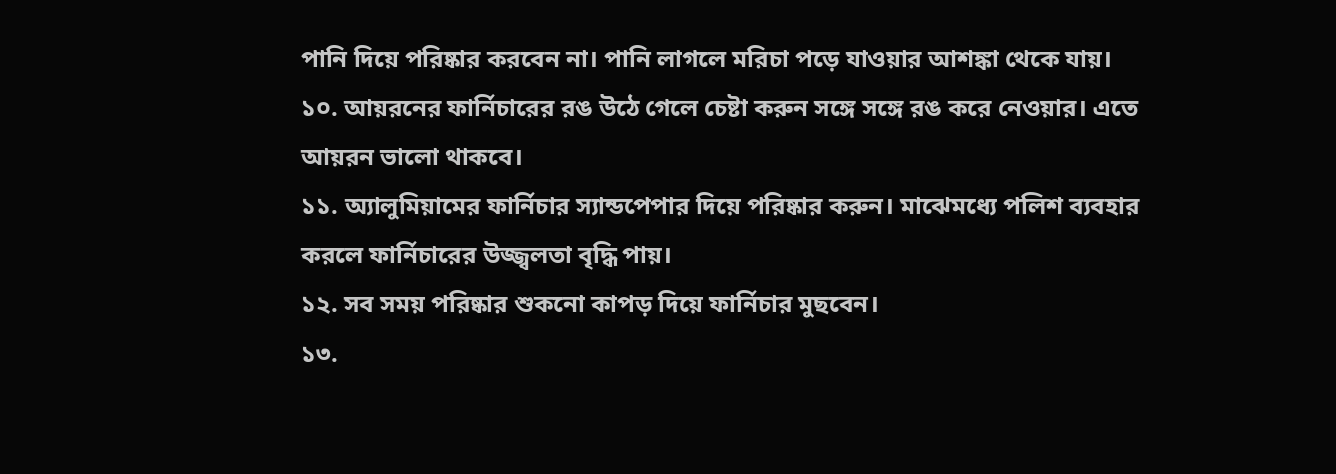পানি দিয়ে পরিষ্কার করবেন না। পানি লাগলে মরিচা পড়ে যাওয়ার আশঙ্কা থেকে যায়।
১০. আয়রনের ফার্নিচারের রঙ উঠে গেলে চেষ্টা করুন সঙ্গে সঙ্গে রঙ করে নেওয়ার। এতে আয়রন ভালো থাকবে।
১১. অ্যালুমিয়ামের ফার্নিচার স্যান্ডপেপার দিয়ে পরিষ্কার করুন। মাঝেমধ্যে পলিশ ব্যবহার করলে ফার্নিচারের উজ্জ্বলতা বৃদ্ধি পায়।
১২. সব সময় পরিষ্কার শুকনো কাপড় দিয়ে ফার্নিচার মুছবেন।
১৩.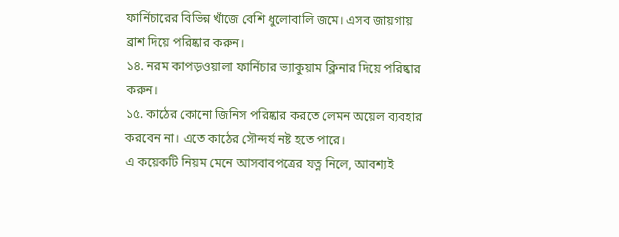ফার্নিচারের বিভিন্ন খাঁজে বেশি ধুলোবালি জমে। এসব জায়গায় ব্রাশ দিয়ে পরিষ্কার করুন।
১৪. নরম কাপড়ওয়ালা ফার্নিচার ভ্যাকুয়াম ক্লিনার দিয়ে পরিষ্কার করুন।
১৫. কাঠের কোনো জিনিস পরিষ্কার করতে লেমন অয়েল ব্যবহার করবেন না। এতে কাঠের সৌন্দর্য নষ্ট হতে পারে।
এ কয়েকটি নিয়ম মেনে আসবাবপত্রের যত্ন নিলে, আবশ্যই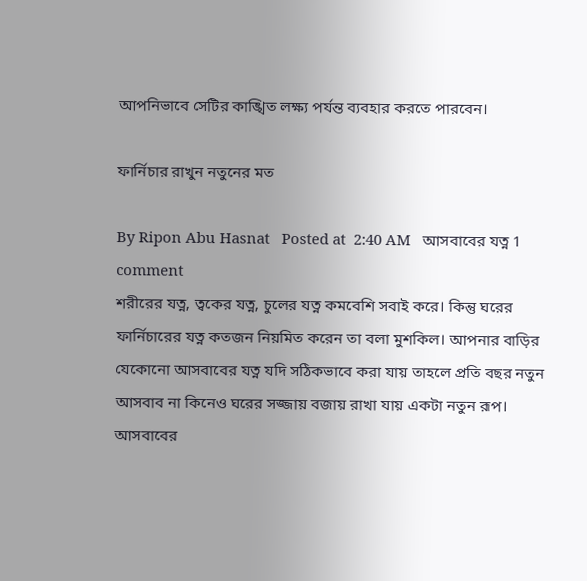আপনিভাবে সেটির কাঙ্খিত লক্ষ্য পর্যন্ত ব্যবহার করতে পারবেন।

ফার্নিচার রাখুন নতুনের মত

By Ripon Abu Hasnat   Posted at  2:40 AM   আসবাবের যত্ন 1 comment
শরীরের যত্ন, ত্বকের যত্ন, চুলের যত্ন কমবেশি সবাই করে। কিন্তু ঘরের ফার্নিচারের যত্ন কতজন নিয়মিত করেন তা বলা মুশকিল। আপনার বাড়ির যেকোনো আসবাবের যত্ন যদি সঠিকভাবে করা যায় তাহলে প্রতি বছর নতুন আসবাব না কিনেও ঘরের সজ্জায় বজায় রাখা যায় একটা নতুন রূপ। আসবাবের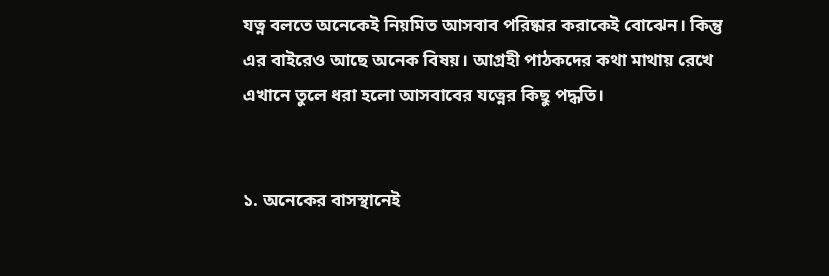যত্ন বলতে অনেকেই নিয়মিত আসবাব পরিষ্কার করাকেই বোঝেন। কিন্তু এর বাইরেও আছে অনেক বিষয়। আগ্রহী পাঠকদের কথা মাথায় রেখে এখানে তুলে ধরা হলো আসবাবের যত্নের কিছু পদ্ধতি।


১. অনেকের বাসস্থানেই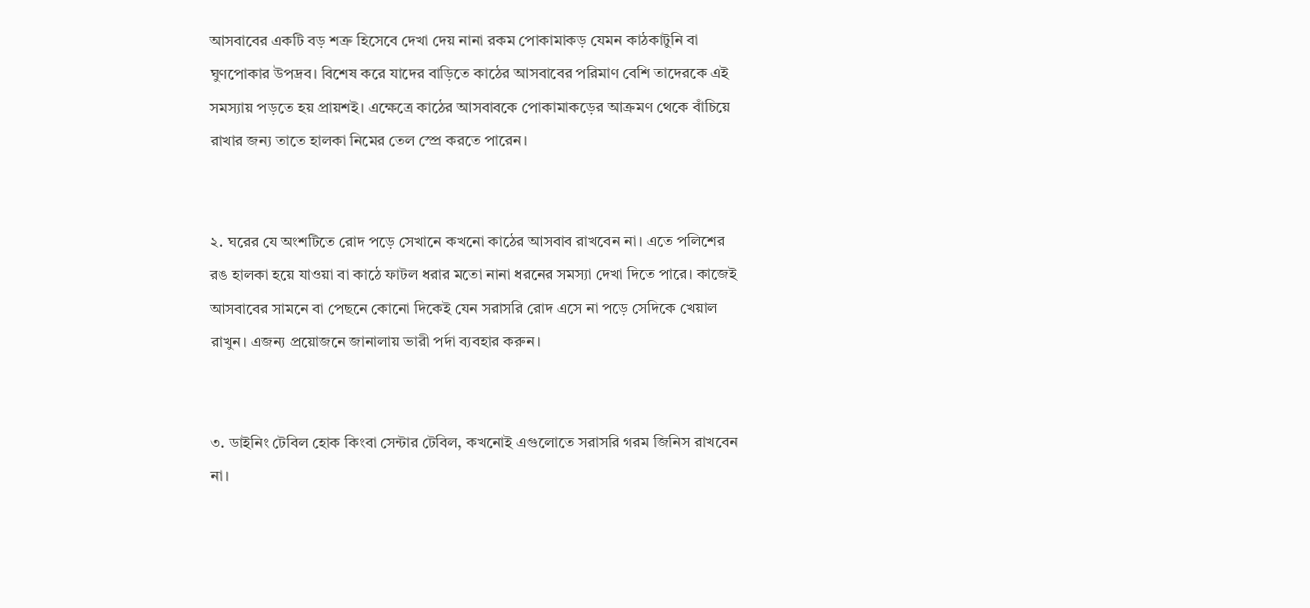আসবাবের একটি বড় শত্রু হিসেবে দেখা দেয় নানা রকম পোকামাকড় যেমন কাঠকাটুনি বা ঘুণপোকার উপদ্রব। বিশেষ করে যাদের বাড়িতে কাঠের আসবাবের পরিমাণ বেশি তাদেরকে এই সমস্যায় পড়তে হয় প্রায়শই। এক্ষেত্রে কাঠের আসবাবকে পোকামাকড়ের আক্রমণ থেকে বাঁচিয়ে রাখার জন্য তাতে হালকা নিমের তেল স্প্রে করতে পারেন।


২. ঘরের যে অংশটিতে রোদ পড়ে সেখানে কখনো কাঠের আসবাব রাখবেন না। এতে পলিশের রঙ হালকা হয়ে যাওয়া বা কাঠে ফাটল ধরার মতো নানা ধরনের সমস্যা দেখা দিতে পারে। কাজেই আসবাবের সামনে বা পেছনে কোনো দিকেই যেন সরাসরি রোদ এসে না পড়ে সেদিকে খেয়াল রাখুন। এজন্য প্রয়োজনে জানালায় ভারী পর্দা ব্যবহার করুন।


৩. ডাইনিং টেবিল হোক কিংবা সেন্টার টেবিল, কখনোই এগুলোতে সরাসরি গরম জিনিস রাখবেন না।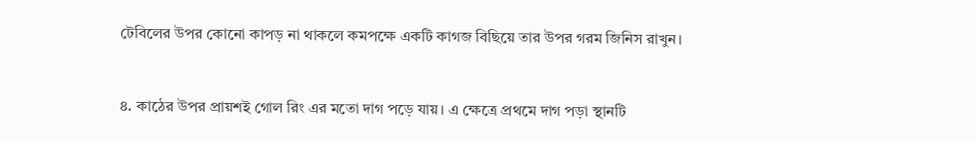টেবিলের উপর কোনো কাপড় না থাকলে কমপক্ষে একটি কাগজ বিছিয়ে তার উপর গরম জিনিস রাখুন।


৪. কাঠের উপর প্রায়শই গোল রিং এর মতো দাগ পড়ে যায়। এ ক্ষেত্রে প্রথমে দাগ পড়া স্থানটি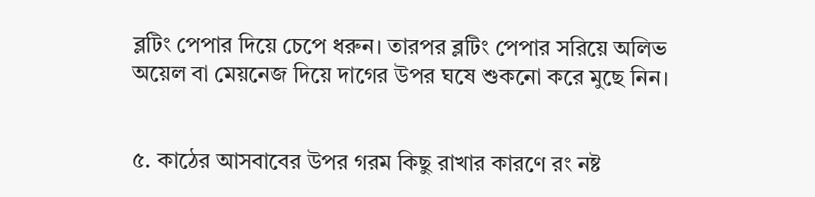ব্লটিং পেপার দিয়ে চেপে ধরুন। তারপর ব্লটিং পেপার সরিয়ে অলিভ অয়েল বা মেয়নেজ দিয়ে দাগের উপর ঘষে শুকনো করে মুছে নিন।


৫. কাঠের আসবাবের উপর গরম কিছু রাখার কারণে রং নষ্ট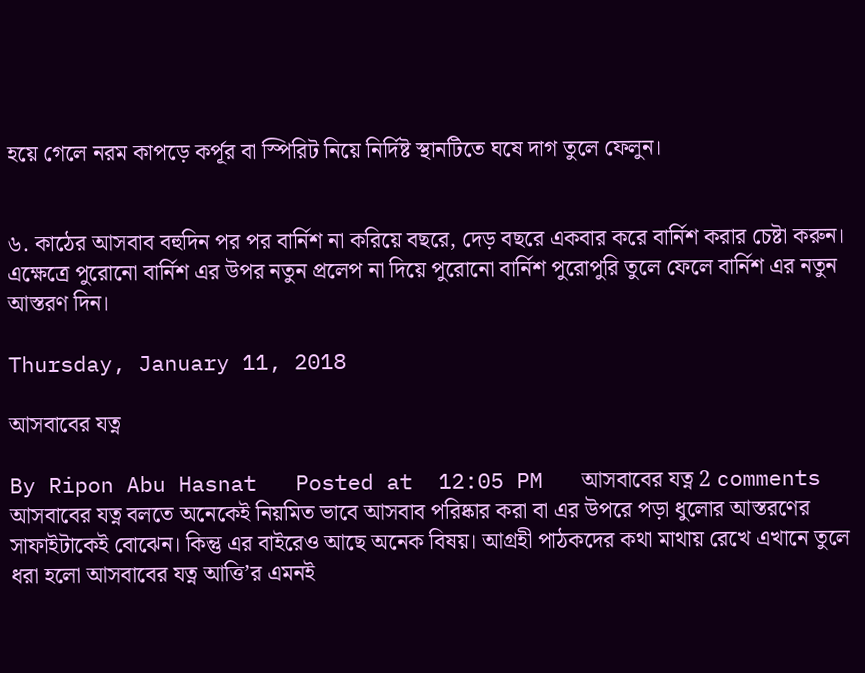হয়ে গেলে নরম কাপড়ে কর্পূর বা স্পিরিট নিয়ে নির্দিষ্ট স্থানটিতে ঘষে দাগ তুলে ফেলুন।


৬. কাঠের আসবাব বহুদিন পর পর বার্নিশ না করিয়ে বছরে, দেড় বছরে একবার করে বার্নিশ করার চেষ্টা করুন। এক্ষেত্রে পুরোনো বার্নিশ এর উপর নতুন প্রলেপ না দিয়ে পুরোনো বার্নিশ পুরোপুরি তুলে ফেলে বার্নিশ এর নতুন আস্তরণ দিন।

Thursday, January 11, 2018

আসবাবের যত্ন

By Ripon Abu Hasnat   Posted at  12:05 PM   আসবাবের যত্ন 2 comments
আসবাবের যত্ন বলতে অনেকেই নিয়মিত ভাবে আসবাব পরিষ্কার করা বা এর উপরে পড়া ধুলোর আস্তরণের সাফাইটাকেই বোঝেন। কিন্তু এর বাইরেও আছে অনেক বিষয়। আগ্রহী পাঠকদের কথা মাথায় রেখে এখানে তুলে ধরা হলো আসবাবের যত্ন আত্তি’র এমনই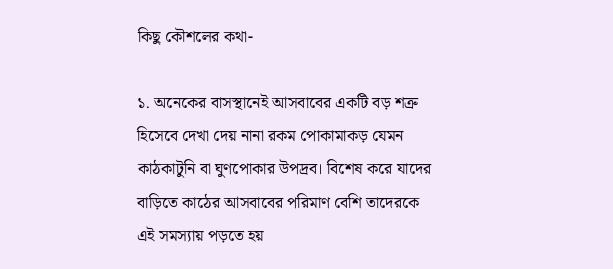কিছু কৌশলের কথা-

১. অনেকের বাসস্থানেই আসবাবের একটি বড় শত্রু হিসেবে দেখা দেয় নানা রকম পোকামাকড় যেমন কাঠকাটুনি বা ঘুণপোকার উপদ্রব। বিশেষ করে যাদের বাড়িতে কাঠের আসবাবের পরিমাণ বেশি তাদেরকে এই সমস্যায় পড়তে হয়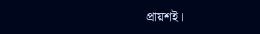প্রায়শই।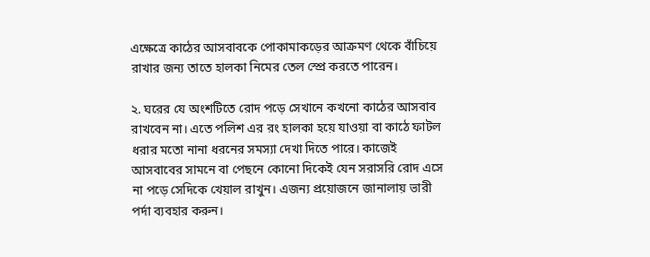এক্ষেত্রে কাঠের আসবাবকে পোকামাকড়ের আক্রমণ থেকে বাঁচিয়ে রাখার জন্য তাতে হালকা নিমের তেল স্প্রে করতে পারেন।

২. ঘরের যে অংশটিতে রোদ পড়ে সেখানে কখনো কাঠের আসবাব রাখবেন না। এতে পলিশ এর রং হালকা হয়ে যাওয়া বা কাঠে ফাটল ধরার মতো নানা ধরনের সমস্যা দেখা দিতে পারে। কাজেই আসবাবের সামনে বা পেছনে কোনো দিকেই যেন সরাসরি রোদ এসে না পড়ে সেদিকে খেয়াল রাখুন। এজন্য প্রয়োজনে জানালায় ভারী পর্দা ব্যবহার করুন।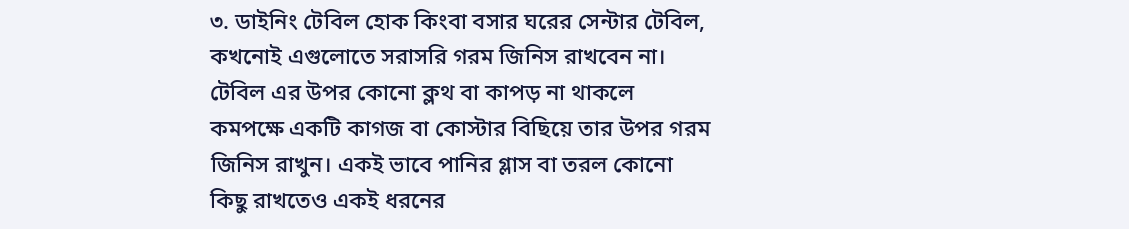৩. ডাইনিং টেবিল হোক কিংবা বসার ঘরের সেন্টার টেবিল, কখনোই এগুলোতে সরাসরি গরম জিনিস রাখবেন না। টেবিল এর উপর কোনো ক্লথ বা কাপড় না থাকলে কমপক্ষে একটি কাগজ বা কোস্টার বিছিয়ে তার উপর গরম জিনিস রাখুন। একই ভাবে পানির গ্লাস বা তরল কোনো কিছু রাখতেও একই ধরনের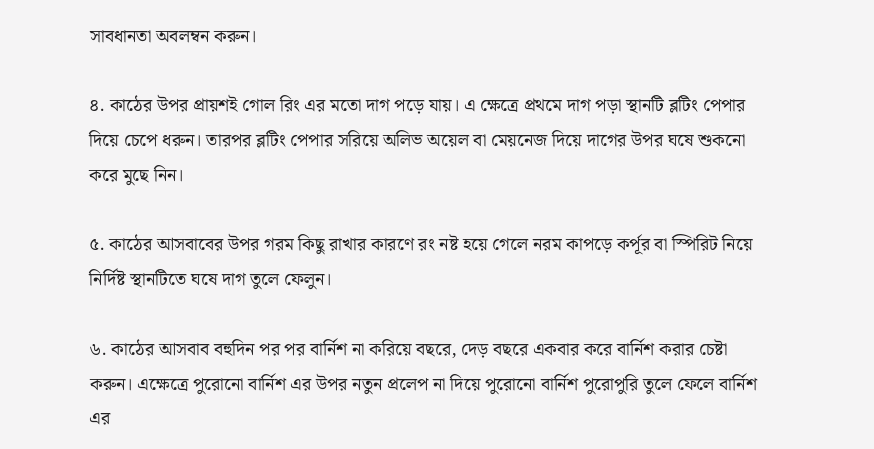সাবধানতা অবলম্বন করুন।

৪. কাঠের উপর প্রায়শই গোল রিং এর মতো দাগ পড়ে যায়। এ ক্ষেত্রে প্রথমে দাগ পড়া স্থানটি ব্লটিং পেপার দিয়ে চেপে ধরুন। তারপর ব্লটিং পেপার সরিয়ে অলিভ অয়েল বা মেয়নেজ দিয়ে দাগের উপর ঘষে শুকনো করে মুছে নিন।

৫. কাঠের আসবাবের উপর গরম কিছু রাখার কারণে রং নষ্ট হয়ে গেলে নরম কাপড়ে কর্পূর বা স্পিরিট নিয়ে নির্দিষ্ট স্থানটিতে ঘষে দাগ তুলে ফেলুন।

৬. কাঠের আসবাব বহুদিন পর পর বার্নিশ না করিয়ে বছরে, দেড় বছরে একবার করে বার্নিশ করার চেষ্টা করুন। এক্ষেত্রে পুরোনো বার্নিশ এর উপর নতুন প্রলেপ না দিয়ে পুরোনো বার্নিশ পুরোপুরি তুলে ফেলে বার্নিশ এর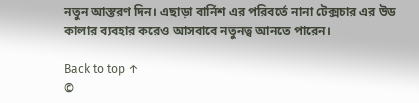নতুন আস্তরণ দিন। এছাড়া বার্নিশ এর পরিবর্তে নানা টেক্সচার এর উড কালার ব্যবহার করেও আসবাবে নতুনত্ব আনতে পারেন।

Back to top ↑
©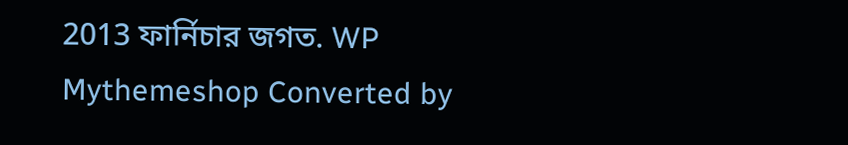2013 ফার্নিচার জগত. WP Mythemeshop Converted by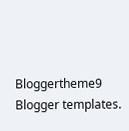Bloggertheme9
Blogger templates.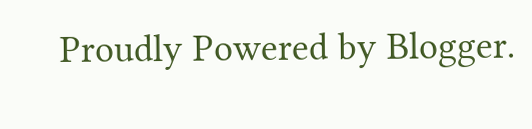Proudly Powered by Blogger.